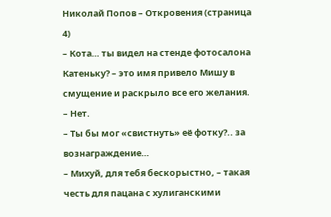Николай Попов – Откровения (страница 4)
– Кота… ты видел на стенде фотосалона Катеньку? – это имя привело Мишу в смущение и раскрыло все его желания.
– Нет.
– Ты бы мог «свистнуть» её фотку?.. за вознаграждение…
– Михуй, для тебя бескорыстно, – такая честь для пацана с хулиганскими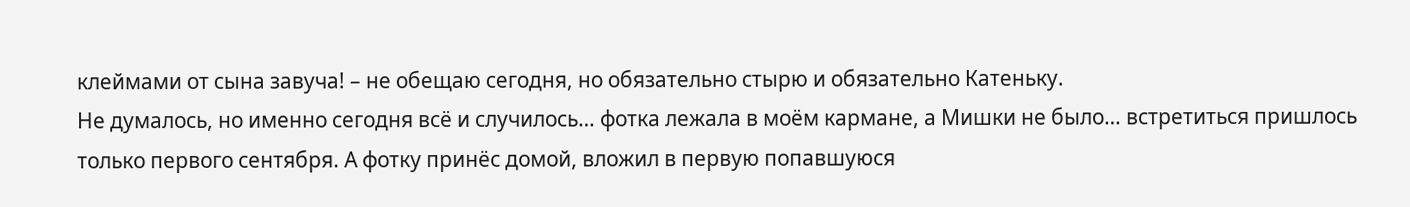клеймами от сына завуча! – не обещаю сегодня, но обязательно стырю и обязательно Катеньку.
Не думалось, но именно сегодня всё и случилось… фотка лежала в моём кармане, а Мишки не было… встретиться пришлось только первого сентября. А фотку принёс домой, вложил в первую попавшуюся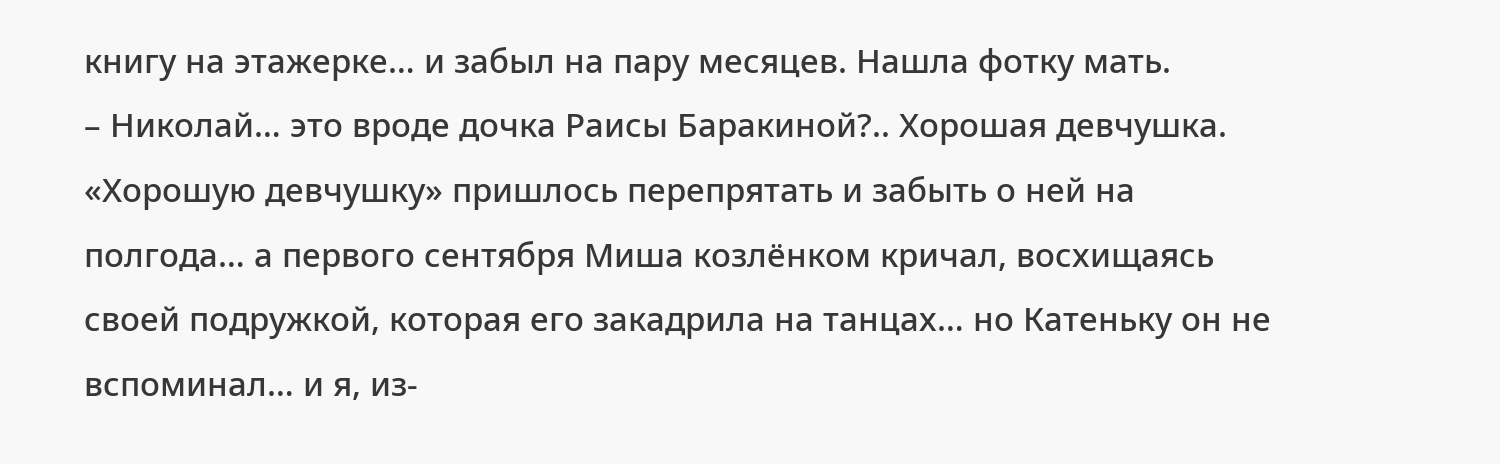книгу на этажерке… и забыл на пару месяцев. Нашла фотку мать.
– Николай… это вроде дочка Раисы Баракиной?.. Хорошая девчушка.
«Хорошую девчушку» пришлось перепрятать и забыть о ней на полгода… а первого сентября Миша козлёнком кричал, восхищаясь своей подружкой, которая его закадрила на танцах… но Катеньку он не вспоминал… и я, из-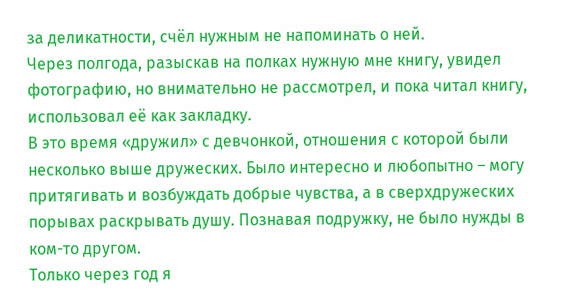за деликатности, счёл нужным не напоминать о ней.
Через полгода, разыскав на полках нужную мне книгу, увидел фотографию, но внимательно не рассмотрел, и пока читал книгу, использовал её как закладку.
В это время «дружил» с девчонкой, отношения с которой были несколько выше дружеских. Было интересно и любопытно – могу притягивать и возбуждать добрые чувства, а в сверхдружеских порывах раскрывать душу. Познавая подружку, не было нужды в ком-то другом.
Только через год я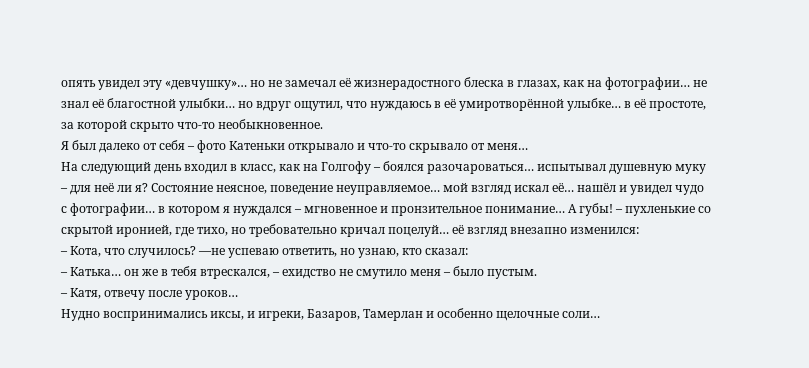опять увидел эту «девчушку»… но не замечал её жизнерадостного блеска в глазах, как на фотографии… не знал её благостной улыбки… но вдруг ощутил, что нуждаюсь в её умиротворённой улыбке… в её простоте, за которой скрыто что-то необыкновенное.
Я был далеко от себя – фото Катеньки открывало и что-то скрывало от меня…
На следующий день входил в класс, как на Голгофу – боялся разочароваться… испытывал душевную муку – для неё ли я? Состояние неясное, поведение неуправляемое… мой взгляд искал её… нашёл и увидел чудо с фотографии… в котором я нуждался – мгновенное и пронзительное понимание… А губы! – пухленькие со скрытой иронией, где тихо, но требовательно кричал поцелуй… её взгляд внезапно изменился:
– Кота, что случилось? —не успеваю ответить, но узнаю, кто сказал:
– Катька… он же в тебя втрескался, – ехидство не смутило меня – было пустым.
– Катя, отвечу после уроков…
Нудно воспринимались иксы, и игреки, Базаров, Тамерлан и особенно щелочные соли…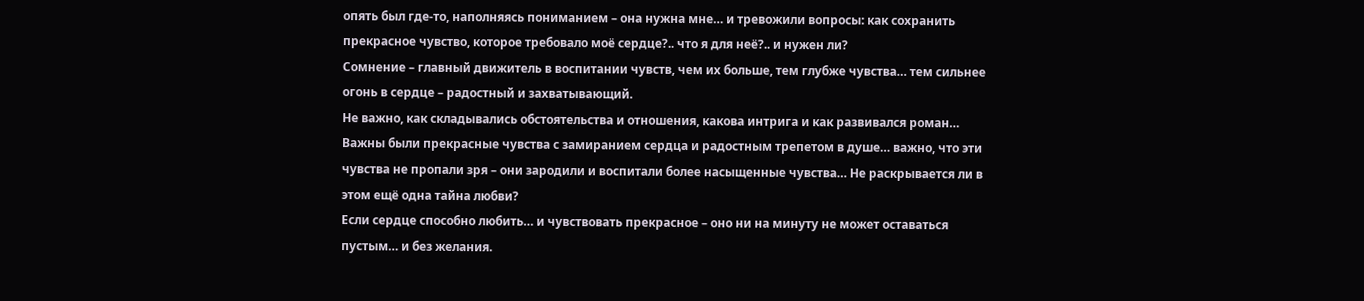опять был где-то, наполняясь пониманием – она нужна мне… и тревожили вопросы: как сохранить прекрасное чувство, которое требовало моё сердце?.. что я для неё?.. и нужен ли?
Сомнение – главный движитель в воспитании чувств, чем их больше, тем глубже чувства… тем сильнее огонь в сердце – радостный и захватывающий.
Не важно, как складывались обстоятельства и отношения, какова интрига и как развивался роман… Важны были прекрасные чувства с замиранием сердца и радостным трепетом в душе… важно, что эти чувства не пропали зря – они зародили и воспитали более насыщенные чувства… Не раскрывается ли в этом ещё одна тайна любви?
Если сердце способно любить… и чувствовать прекрасное – оно ни на минуту не может оставаться пустым… и без желания.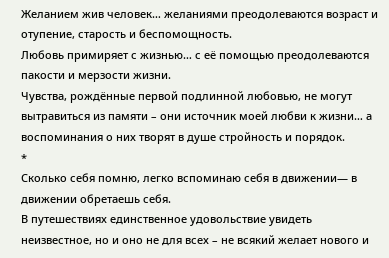Желанием жив человек… желаниями преодолеваются возраст и отупение, старость и беспомощность.
Любовь примиряет с жизнью… с её помощью преодолеваются пакости и мерзости жизни.
Чувства, рождённые первой подлинной любовью, не могут вытравиться из памяти – они источник моей любви к жизни… а воспоминания о них творят в душе стройность и порядок.
*
Сколько себя помню, легко вспоминаю себя в движении— в движении обретаешь себя.
В путешествиях единственное удовольствие увидеть неизвестное, но и оно не для всех – не всякий желает нового и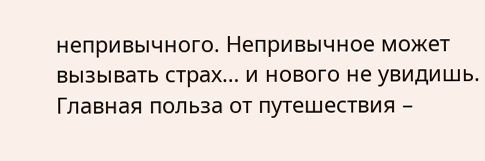непривычного. Непривычное может вызывать страх… и нового не увидишь.
Главная польза от путешествия –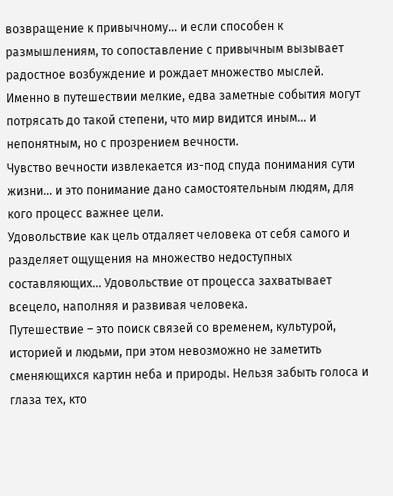возвращение к привычному… и если способен к размышлениям, то сопоставление с привычным вызывает радостное возбуждение и рождает множество мыслей.
Именно в путешествии мелкие, едва заметные события могут потрясать до такой степени, что мир видится иным… и непонятным, но с прозрением вечности.
Чувство вечности извлекается из-под спуда понимания сути жизни… и это понимание дано самостоятельным людям, для кого процесс важнее цели.
Удовольствие как цель отдаляет человека от себя самого и разделяет ощущения на множество недоступных составляющих… Удовольствие от процесса захватывает всецело, наполняя и развивая человека.
Путешествие – это поиск связей со временем, культурой, историей и людьми, при этом невозможно не заметить сменяющихся картин неба и природы. Нельзя забыть голоса и глаза тех, кто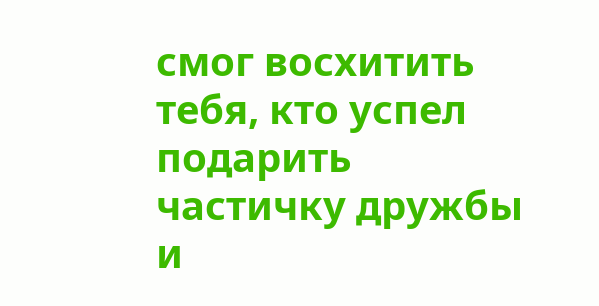смог восхитить тебя, кто успел подарить частичку дружбы и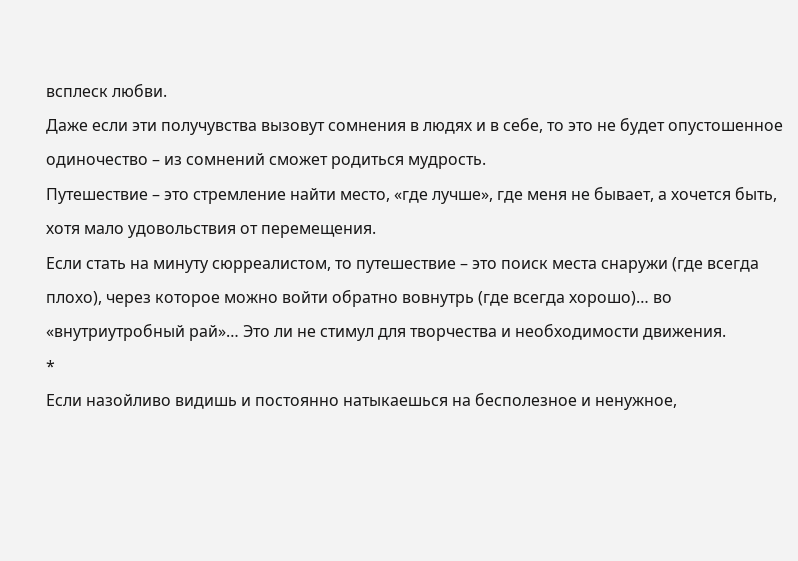всплеск любви.
Даже если эти получувства вызовут сомнения в людях и в себе, то это не будет опустошенное одиночество – из сомнений сможет родиться мудрость.
Путешествие – это стремление найти место, «где лучше», где меня не бывает, а хочется быть, хотя мало удовольствия от перемещения.
Если стать на минуту сюрреалистом, то путешествие – это поиск места снаружи (где всегда плохо), через которое можно войти обратно вовнутрь (где всегда хорошо)… во «внутриутробный рай»… Это ли не стимул для творчества и необходимости движения.
*
Если назойливо видишь и постоянно натыкаешься на бесполезное и ненужное,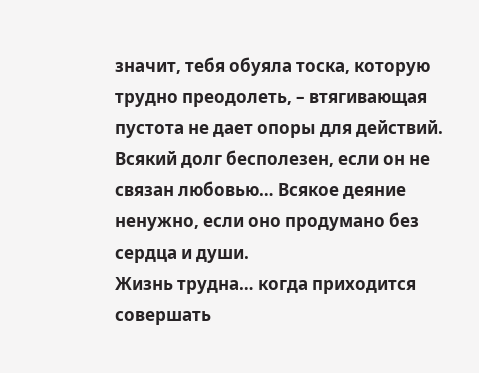значит, тебя обуяла тоска, которую трудно преодолеть, – втягивающая пустота не дает опоры для действий.
Всякий долг бесполезен, если он не связан любовью… Всякое деяние ненужно, если оно продумано без сердца и души.
Жизнь трудна… когда приходится совершать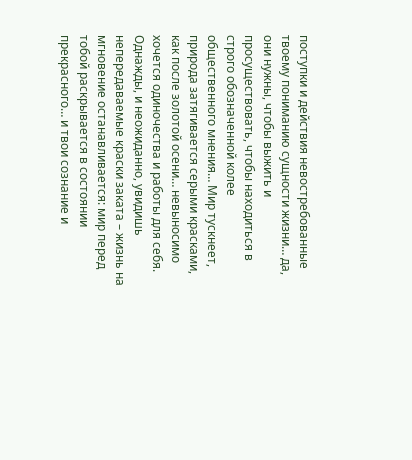поступки и действия невостребованные твоему пониманию сущности жизни… да, они нужны, чтобы выжить и просуществовать, чтобы находиться в строго обозначенной колее общественного мнения… Мир тускнеет, природа затягивается серыми красками, как после золотой осени… невыносимо хочется одиночества и работы для себя.
Однажды, и неожиданно, увидишь непередаваемые краски заката – жизнь на мгновение останавливается: мир перед тобой раскрывается в состоянии прекрасного… и твои сознание и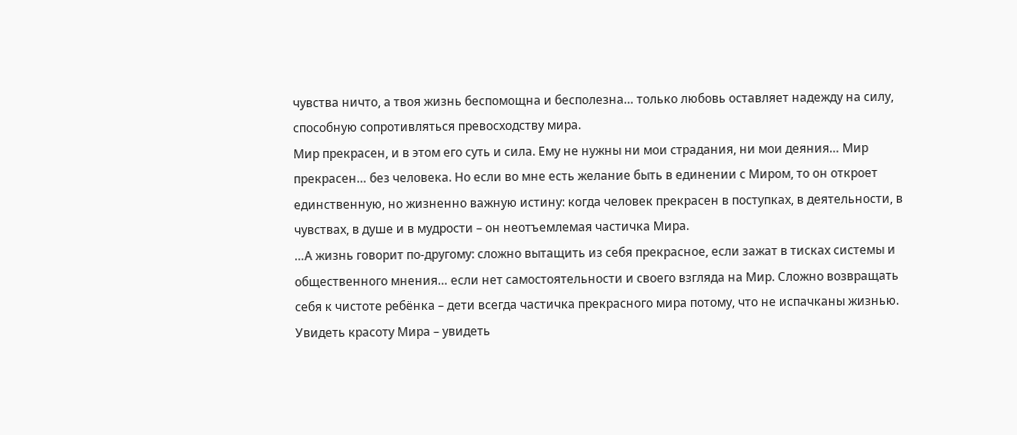чувства ничто, а твоя жизнь беспомощна и бесполезна… только любовь оставляет надежду на силу, способную сопротивляться превосходству мира.
Мир прекрасен, и в этом его суть и сила. Ему не нужны ни мои страдания, ни мои деяния… Мир прекрасен… без человека. Но если во мне есть желание быть в единении с Миром, то он откроет единственную, но жизненно важную истину: когда человек прекрасен в поступках, в деятельности, в чувствах, в душе и в мудрости – он неотъемлемая частичка Мира.
…А жизнь говорит по-другому: сложно вытащить из себя прекрасное, если зажат в тисках системы и общественного мнения… если нет самостоятельности и своего взгляда на Мир. Сложно возвращать себя к чистоте ребёнка – дети всегда частичка прекрасного мира потому, что не испачканы жизнью.
Увидеть красоту Мира – увидеть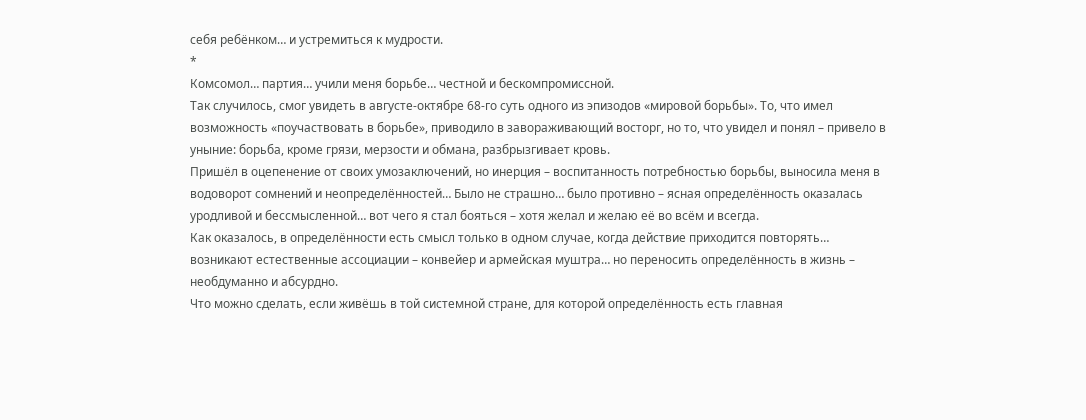себя ребёнком… и устремиться к мудрости.
*
Комсомол… партия… учили меня борьбе… честной и бескомпромиссной.
Так случилось, смог увидеть в августе-октябре 68-го суть одного из эпизодов «мировой борьбы». То, что имел возможность «поучаствовать в борьбе», приводило в завораживающий восторг, но то, что увидел и понял – привело в уныние: борьба, кроме грязи, мерзости и обмана, разбрызгивает кровь.
Пришёл в оцепенение от своих умозаключений, но инерция – воспитанность потребностью борьбы, выносила меня в водоворот сомнений и неопределённостей… Было не страшно… было противно – ясная определённость оказалась уродливой и бессмысленной… вот чего я стал бояться – хотя желал и желаю её во всём и всегда.
Как оказалось, в определённости есть смысл только в одном случае, когда действие приходится повторять… возникают естественные ассоциации – конвейер и армейская муштра… но переносить определённость в жизнь – необдуманно и абсурдно.
Что можно сделать, если живёшь в той системной стране, для которой определённость есть главная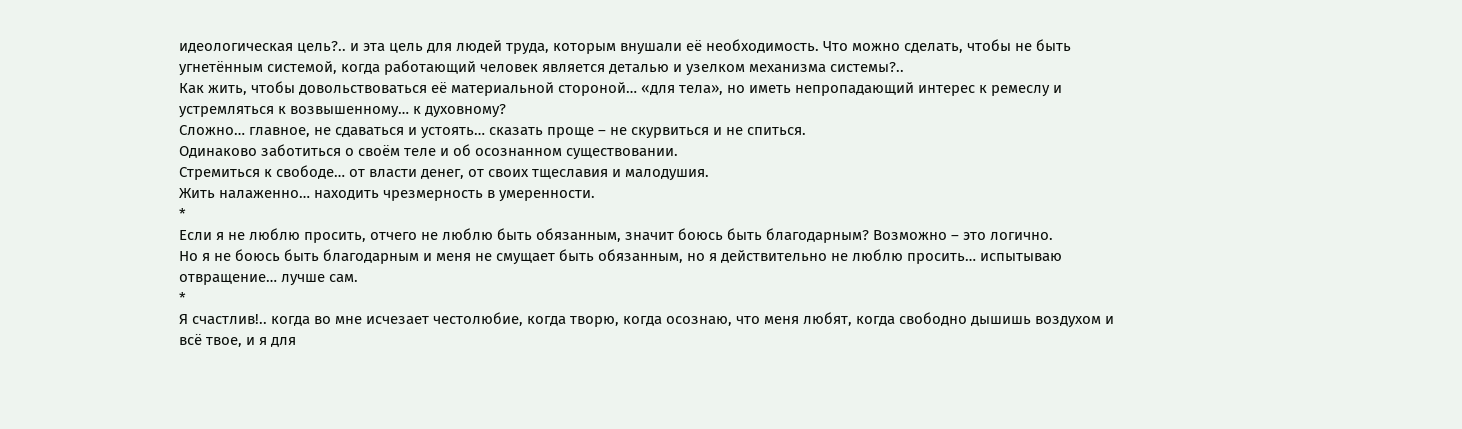идеологическая цель?.. и эта цель для людей труда, которым внушали её необходимость. Что можно сделать, чтобы не быть угнетённым системой, когда работающий человек является деталью и узелком механизма системы?..
Как жить, чтобы довольствоваться её материальной стороной… «для тела», но иметь непропадающий интерес к ремеслу и устремляться к возвышенному… к духовному?
Сложно… главное, не сдаваться и устоять… сказать проще – не скурвиться и не спиться.
Одинаково заботиться о своём теле и об осознанном существовании.
Стремиться к свободе… от власти денег, от своих тщеславия и малодушия.
Жить налаженно… находить чрезмерность в умеренности.
*
Если я не люблю просить, отчего не люблю быть обязанным, значит боюсь быть благодарным? Возможно – это логично.
Но я не боюсь быть благодарным и меня не смущает быть обязанным, но я действительно не люблю просить… испытываю отвращение… лучше сам.
*
Я счастлив!.. когда во мне исчезает честолюбие, когда творю, когда осознаю, что меня любят, когда свободно дышишь воздухом и всё твое, и я для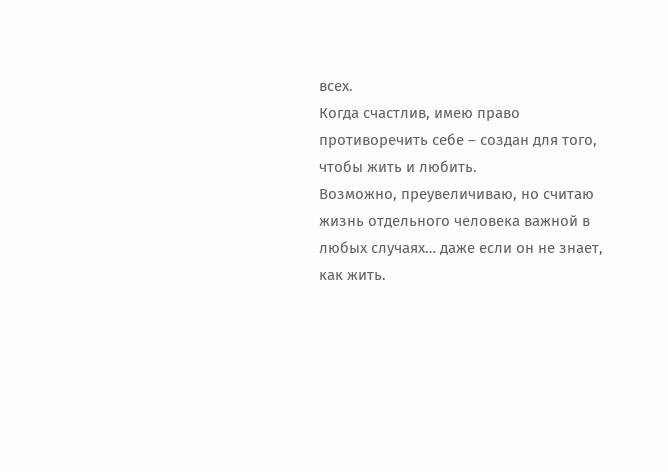всех.
Когда счастлив, имею право противоречить себе – создан для того, чтобы жить и любить.
Возможно, преувеличиваю, но считаю жизнь отдельного человека важной в любых случаях… даже если он не знает, как жить.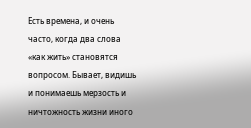Есть времена, и очень часто, когда два слова «как жить» становятся вопросом. Бывает, видишь и понимаешь мерзость и ничтожность жизни иного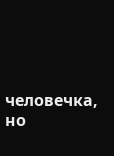человечка, но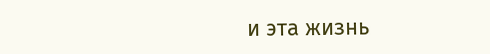и эта жизнь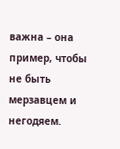важна – она пример, чтобы не быть мерзавцем и негодяем.